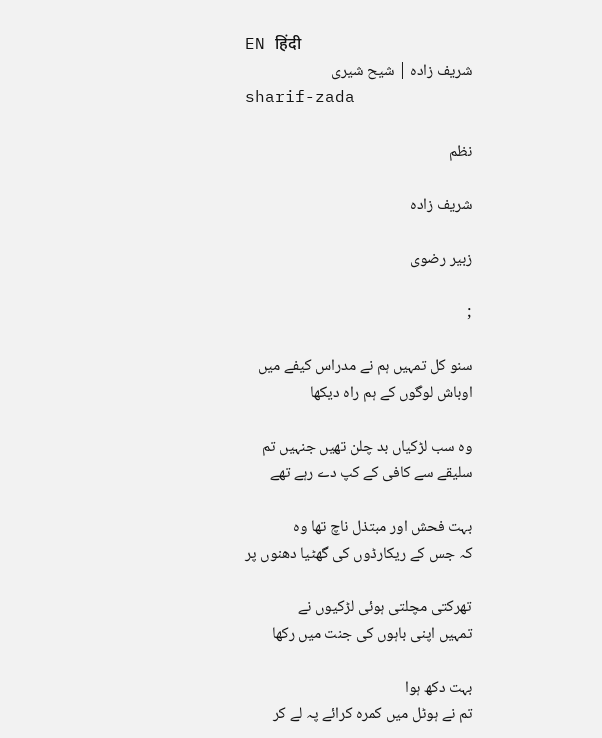EN हिंदी
شریف زادہ | شیح شیری
sharif-zada

نظم

شریف زادہ

زبیر رضوی

;

سنو کل تمہیں ہم نے مدراس کیفے میں
اوباش لوگوں کے ہم راہ دیکھا

وہ سب لڑکیاں بد چلن تھیں جنہیں تم
سلیقے سے کافی کے کپ دے رہے تھے

بہت فحش اور مبتذل ناچ تھا وہ
کہ جس کے ریکارڈوں کی گھٹیا دھنوں پر

تھرکتی مچلتی ہوئی لڑکیوں نے
تمہیں اپنی باہوں کی جنت میں رکھا

بہت دکھ ہوا
تم نے ہوٹل میں کمرہ کرائے پہ لے کر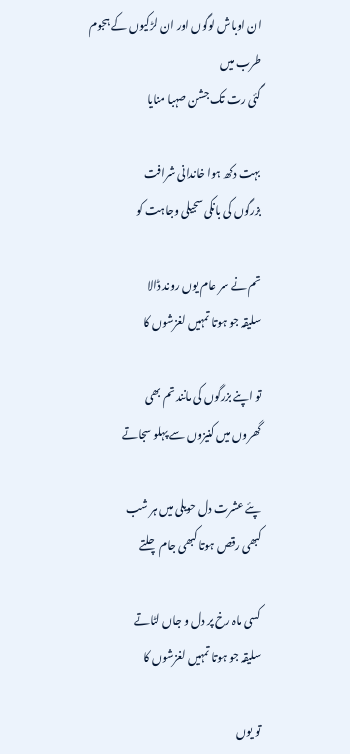ان اوباش لوگوں اور ان لڑکیوں کے ہجوم طرب میں
گئی رت تک جشن صہبا منایا

بہت دکھ ہوا خاندانی شرافت
بزرگوں کی بانکی سجیلی وجاہت کو

تم نے سر عام یوں روند ڈالا
سلیقہ جو ہوتا تمہیں لغزشوں کا

تو اپنے بزرگوں کی مانند تم بھی
گھروں میں کنیزوں سے پہلو سجاتے

پئے عشرت دل حویلی میں ہر شب
کبھی رقص ہوتا کبھی جام چلتے

کسی ماہ رخ پر دل و جاں لٹاتے
سلیقہ جو ہوتا تمہیں لغزشوں کا

تو یوں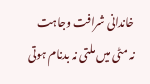خاندانی شرافت وجاہت
نہ مٹی میں ملتی نہ بدنام ہوتی